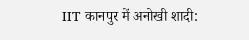IIT कानपुर में अनोखी शादी: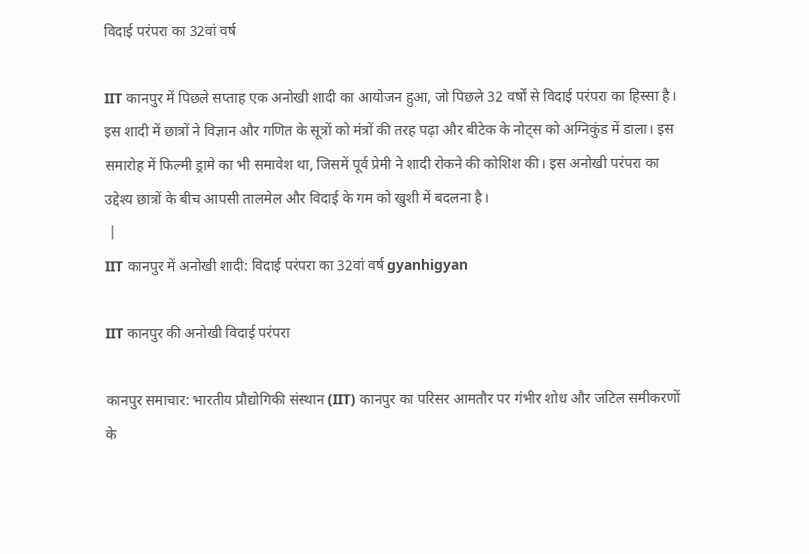विदाई परंपरा का 32वां वर्ष

IIT कानपुर में पिछले सप्ताह एक अनोखी शादी का आयोजन हुआ, जो पिछले 32 वर्षों से विदाई परंपरा का हिस्सा है। इस शादी में छात्रों ने विज्ञान और गणित के सूत्रों को मंत्रों की तरह पढ़ा और बीटेक के नोट्स को अग्निकुंड में डाला। इस समारोह में फिल्मी ड्रामे का भी समावेश था, जिसमें पूर्व प्रेमी ने शादी रोकने की कोशिश की। इस अनोखी परंपरा का उद्देश्य छात्रों के बीच आपसी तालमेल और विदाई के गम को खुशी में बदलना है।
 |
IIT कानपुर में अनोखी शादी: विदाई परंपरा का 32वां वर्ष gyanhigyan

IIT कानपुर की अनोखी विदाई परंपरा

कानपुर समाचार: भारतीय प्रौद्योगिकी संस्थान (IIT) कानपुर का परिसर आमतौर पर गंभीर शोध और जटिल समीकरणों के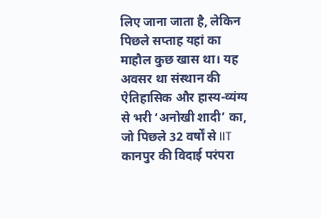लिए जाना जाता है, लेकिन पिछले सप्ताह यहां का माहौल कुछ खास था। यह अवसर था संस्थान की ऐतिहासिक और हास्य-व्यंग्य से भरी ‘अनोखी शादी’ का, जो पिछले 32 वर्षों से IIT कानपुर की विदाई परंपरा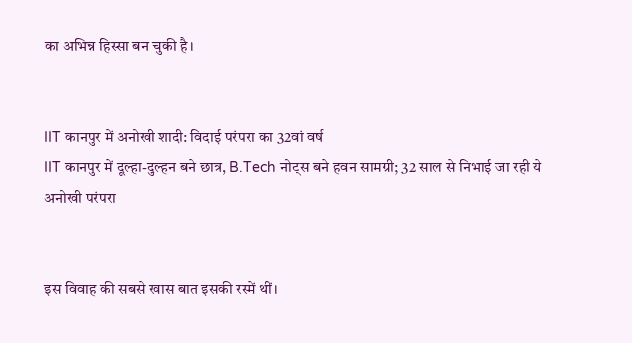का अभिन्न हिस्सा बन चुकी है।


IIT कानपुर में अनोखी शादी: विदाई परंपरा का 32वां वर्ष
IIT कानपुर में दूल्हा-दुल्हन बने छात्र, B.Tech नोट्स बने हवन सामग्री; 32 साल से निभाई जा रही ये अनोखी परंपरा


इस विवाह की सबसे खास बात इसकी रस्में थीं।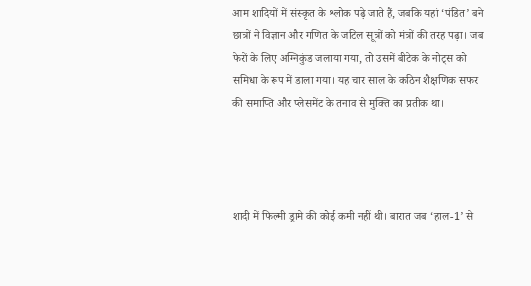आम शादियों में संस्कृत के श्लोक पढ़े जाते हैं, जबकि यहां ‘पंडित’ बने छात्रों ने विज्ञान और गणित के जटिल सूत्रों को मंत्रों की तरह पढ़ा। जब फेरों के लिए अग्निकुंड जलाया गया, तो उसमें बीटेक के नोट्स को समिधा के रूप में डाला गया। यह चार साल के कठिन शैक्षणिक सफर की समाप्ति और प्लेसमेंट के तनाव से मुक्ति का प्रतीक था।




शादी में फिल्मी ड्रामे की कोई कमी नहीं थी। बारात जब ‘हाल-1’ से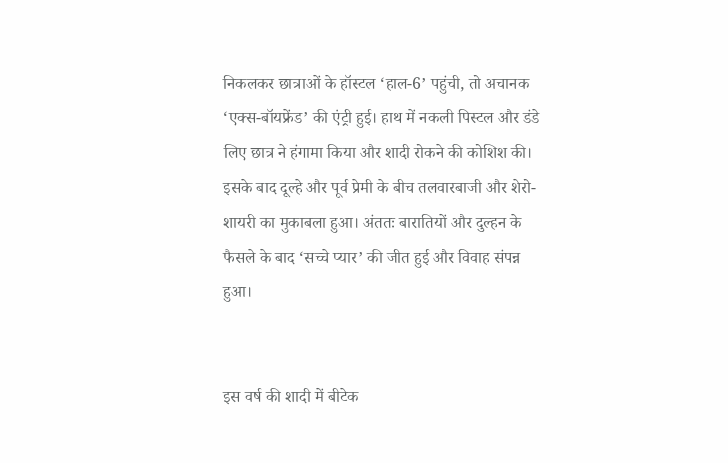निकलकर छात्राओं के हॉस्टल ‘हाल-6’ पहुंची, तो अचानक ‘एक्स-बॉयफ्रेंड’ की एंट्री हुई। हाथ में नकली पिस्टल और डंडे लिए छात्र ने हंगामा किया और शादी रोकने की कोशिश की। इसके बाद दूल्हे और पूर्व प्रेमी के बीच तलवारबाजी और शेरो-शायरी का मुकाबला हुआ। अंततः बारातियों और दुल्हन के फैसले के बाद ‘सच्चे प्यार’ की जीत हुई और विवाह संपन्न हुआ।


इस वर्ष की शादी में बीटेक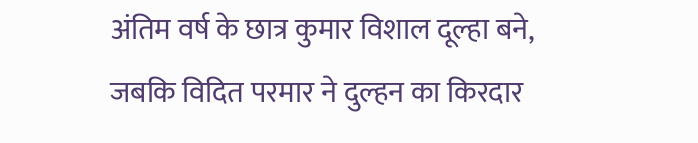अंतिम वर्ष के छात्र कुमार विशाल दूल्हा बने, जबकि विदित परमार ने दुल्हन का किरदार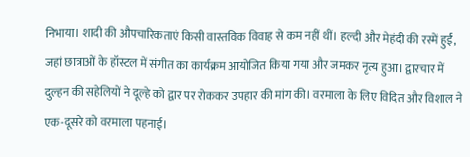निभाया। शादी की औपचारिकताएं किसी वास्तविक विवाह से कम नहीं थीं। हल्दी और मेहंदी की रस्में हुईं, जहां छात्राओं के हॉस्टल में संगीत का कार्यक्रम आयोजित किया गया और जमकर नृत्य हुआ। द्वारचार में दुल्हन की सहेलियों ने दूल्हे को द्वार पर रोककर उपहार की मांग की। वरमाला के लिए विदित और विशाल ने एक-दूसरे को वरमाला पहनाई।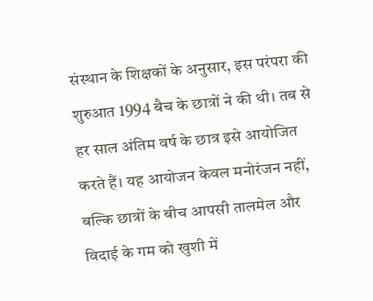संस्थान के शिक्षकों के अनुसार, इस परंपरा की शुरुआत 1994 बैच के छात्रों ने की थी। तब से हर साल अंतिम वर्ष के छात्र इसे आयोजित करते हैं। यह आयोजन केवल मनोरंजन नहीं, बल्कि छात्रों के बीच आपसी तालमेल और विदाई के गम को खुशी में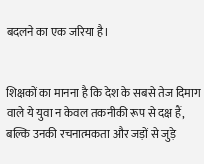बदलने का एक जरिया है।


शिक्षकों का मानना है कि देश के सबसे तेज दिमाग वाले ये युवा न केवल तकनीकी रूप से दक्ष हैं, बल्कि उनकी रचनात्मकता और जड़ों से जुड़े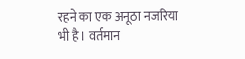रहने का एक अनूठा नजरिया भी है। वर्तमान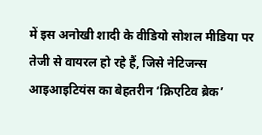में इस अनोखी शादी के वीडियो सोशल मीडिया पर तेजी से वायरल हो रहे हैं, जिसे नेटिजन्स आइआइटियंस का बेहतरीन ‘क्रिएटिव ब्रेक’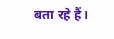बता रहे हैं।